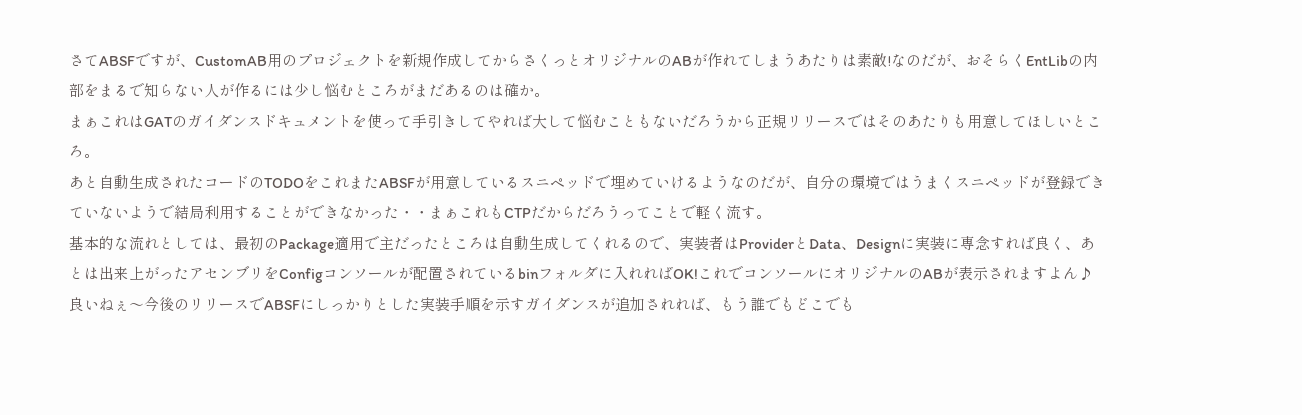さてABSFですが、CustomAB用のプロジェクトを新規作成してからさくっとオリジナルのABが作れてしまうあたりは素敵!なのだが、おそらくEntLibの内部をまるで知らない人が作るには少し悩むところがまだあるのは確か。
まぁこれはGATのガイダンスドキュメントを使って手引きしてやれば大して悩むこともないだろうから正規リリースではそのあたりも用意してほしいところ。
あと自動生成されたコードのTODOをこれまたABSFが用意しているスニペッドで埋めていけるようなのだが、自分の環境ではうまくスニペッドが登録できていないようで結局利用することができなかった・・まぁこれもCTPだからだろうってことで軽く流す。
基本的な流れとしては、最初のPackage適用で主だったところは自動生成してくれるので、実装者はProviderとData、Designに実装に専念すれば良く、あとは出来上がったアセンブリをConfigコンソールが配置されているbinフォルダに入れればOK!これでコンソールにオリジナルのABが表示されますよん♪
良いねぇ〜今後のリリースでABSFにしっかりとした実装手順を示すガイダンスが追加されれば、もう誰でもどこでも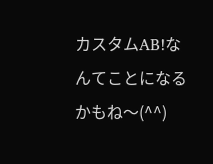カスタムAB!なんてことになるかもね〜(^^)